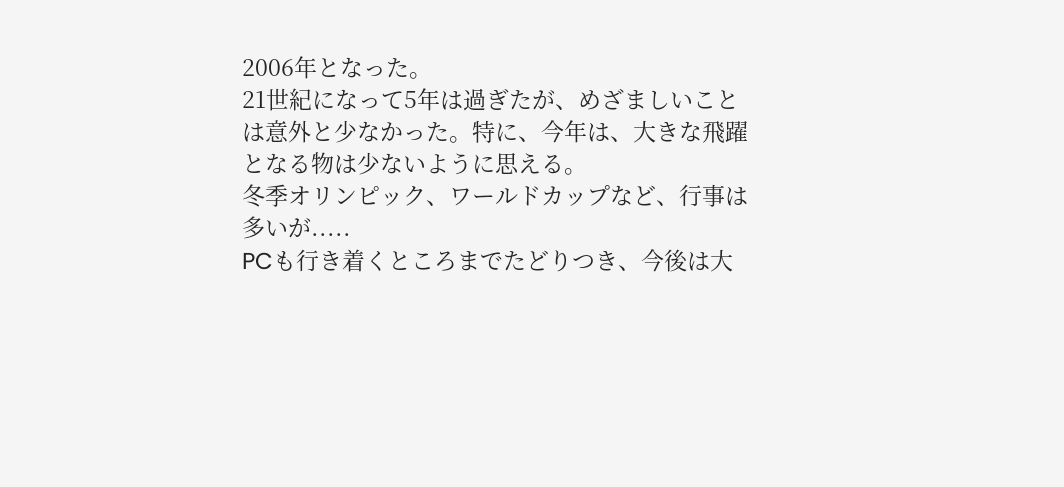2006年となった。
21世紀になって5年は過ぎたが、めざましいことは意外と少なかった。特に、今年は、大きな飛躍となる物は少ないように思える。
冬季オリンピック、ワールドカップなど、行事は多いが.....
PCも行き着くところまでたどりつき、今後は大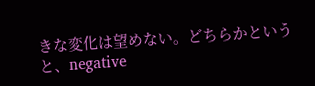きな変化は望めない。どちらかというと、negative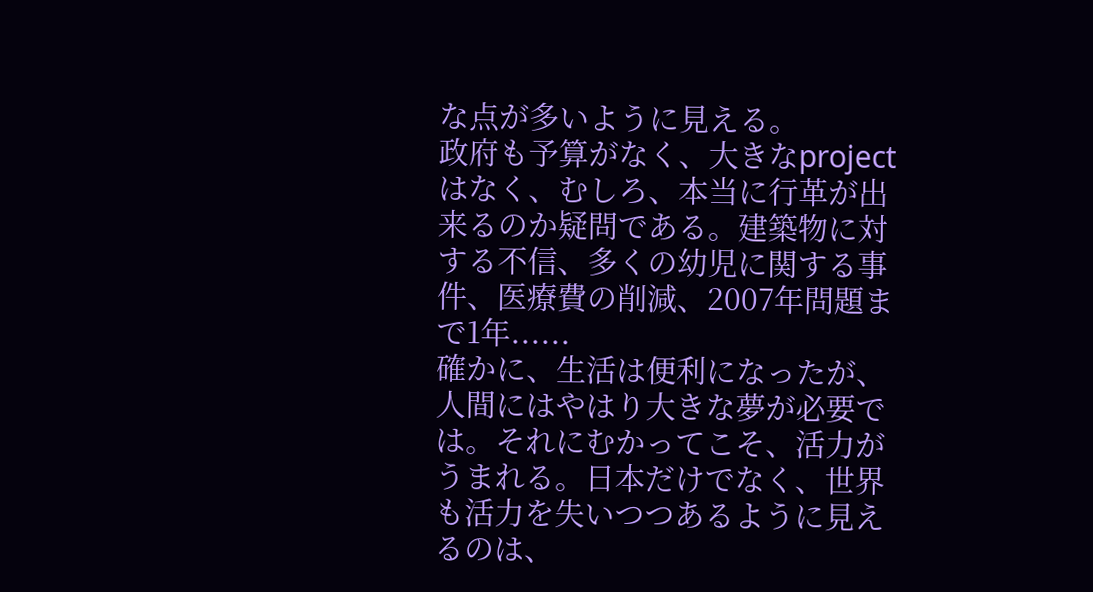な点が多いように見える。
政府も予算がなく、大きなprojectはなく、むしろ、本当に行革が出来るのか疑問である。建築物に対する不信、多くの幼児に関する事件、医療費の削減、2007年問題まで1年......
確かに、生活は便利になったが、人間にはやはり大きな夢が必要では。それにむかってこそ、活力がうまれる。日本だけでなく、世界も活力を失いつつあるように見えるのは、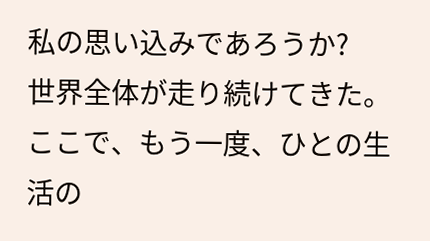私の思い込みであろうか?
世界全体が走り続けてきた。ここで、もう一度、ひとの生活の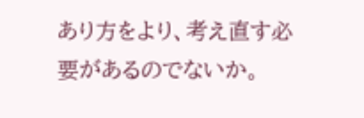あり方をより、考え直す必要があるのでないか。